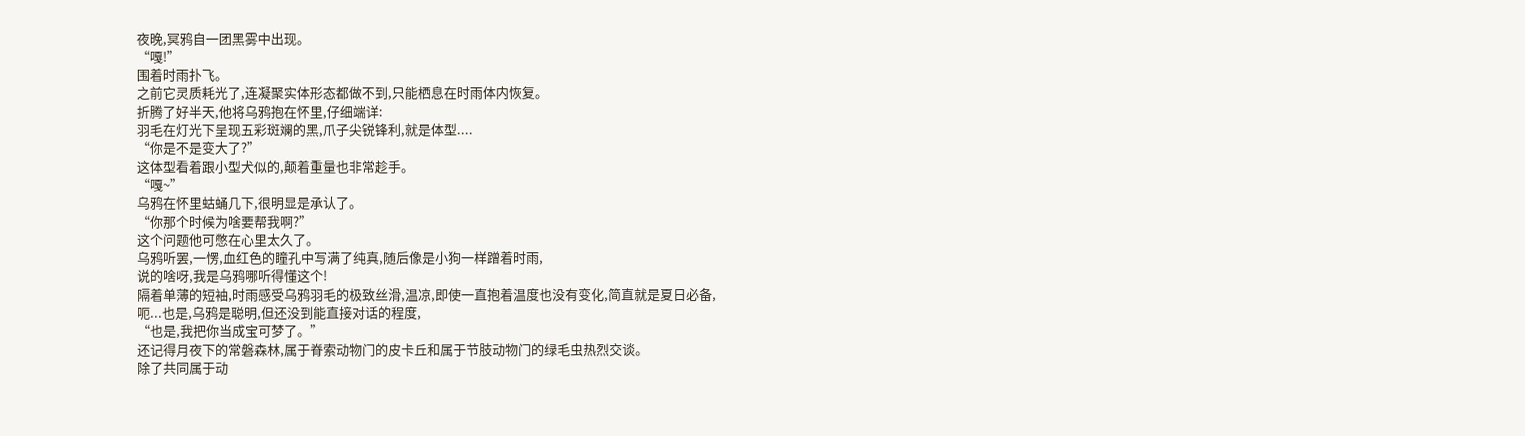夜晚,冥鸦自一团黑雾中出现。
“嘎!”
围着时雨扑飞。
之前它灵质耗光了,连凝聚实体形态都做不到,只能栖息在时雨体内恢复。
折腾了好半天,他将乌鸦抱在怀里,仔细端详:
羽毛在灯光下呈现五彩斑斓的黑,爪子尖锐锋利,就是体型....
“你是不是变大了?”
这体型看着跟小型犬似的,颠着重量也非常趁手。
“嘎~”
乌鸦在怀里蛄蛹几下,很明显是承认了。
“你那个时候为啥要帮我啊?”
这个问题他可憋在心里太久了。
乌鸦听罢,一愣,血红色的瞳孔中写满了纯真,随后像是小狗一样蹭着时雨,
说的啥呀,我是乌鸦哪听得懂这个!
隔着单薄的短袖,时雨感受乌鸦羽毛的极致丝滑,温凉,即使一直抱着温度也没有变化,简直就是夏日必备,
呃...也是,乌鸦是聪明,但还没到能直接对话的程度,
“也是,我把你当成宝可梦了。”
还记得月夜下的常磐森林,属于脊索动物门的皮卡丘和属于节肢动物门的绿毛虫热烈交谈。
除了共同属于动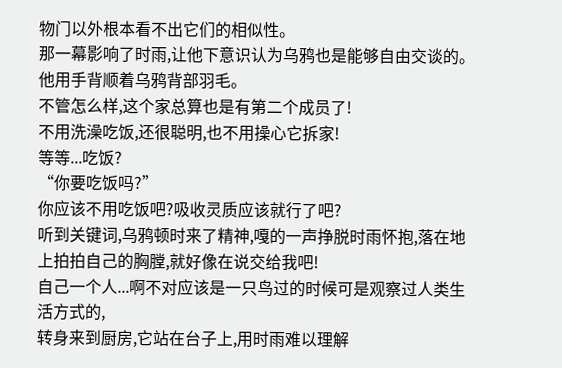物门以外根本看不出它们的相似性。
那一幕影响了时雨,让他下意识认为乌鸦也是能够自由交谈的。
他用手背顺着乌鸦背部羽毛。
不管怎么样,这个家总算也是有第二个成员了!
不用洗澡吃饭,还很聪明,也不用操心它拆家!
等等...吃饭?
“你要吃饭吗?”
你应该不用吃饭吧?吸收灵质应该就行了吧?
听到关键词,乌鸦顿时来了精神,嘎的一声挣脱时雨怀抱,落在地上拍拍自己的胸膛,就好像在说交给我吧!
自己一个人...啊不对应该是一只鸟过的时候可是观察过人类生活方式的,
转身来到厨房,它站在台子上,用时雨难以理解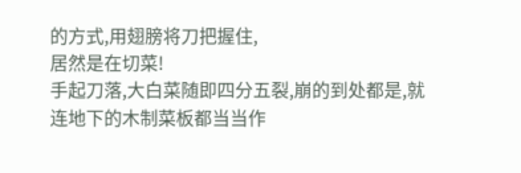的方式,用翅膀将刀把握住,
居然是在切菜!
手起刀落,大白菜随即四分五裂,崩的到处都是,就连地下的木制菜板都当当作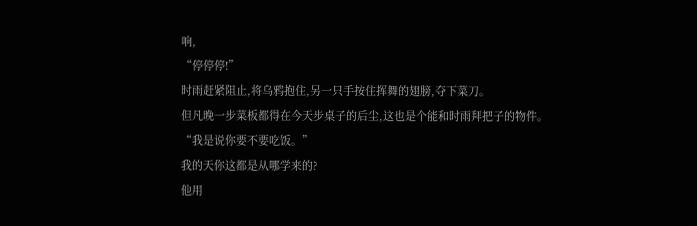响,
“停停停!”
时雨赶紧阻止,将乌鸦抱住,另一只手按住挥舞的翅膀,夺下菜刀。
但凡晚一步菜板都得在今天步桌子的后尘,这也是个能和时雨拜把子的物件。
“我是说你要不要吃饭。”
我的天你这都是从哪学来的?
他用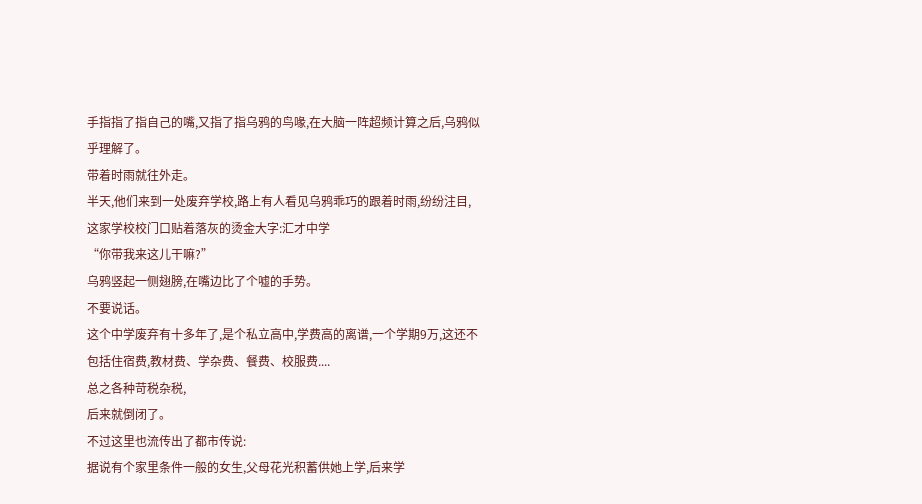手指指了指自己的嘴,又指了指乌鸦的鸟喙,在大脑一阵超频计算之后,乌鸦似乎理解了。
带着时雨就往外走。
半天,他们来到一处废弃学校,路上有人看见乌鸦乖巧的跟着时雨,纷纷注目,
这家学校校门口贴着落灰的烫金大字:汇才中学
“你带我来这儿干嘛?”
乌鸦竖起一侧翅膀,在嘴边比了个嘘的手势。
不要说话。
这个中学废弃有十多年了,是个私立高中,学费高的离谱,一个学期9万,这还不包括住宿费,教材费、学杂费、餐费、校服费....
总之各种苛税杂税,
后来就倒闭了。
不过这里也流传出了都市传说:
据说有个家里条件一般的女生,父母花光积蓄供她上学,后来学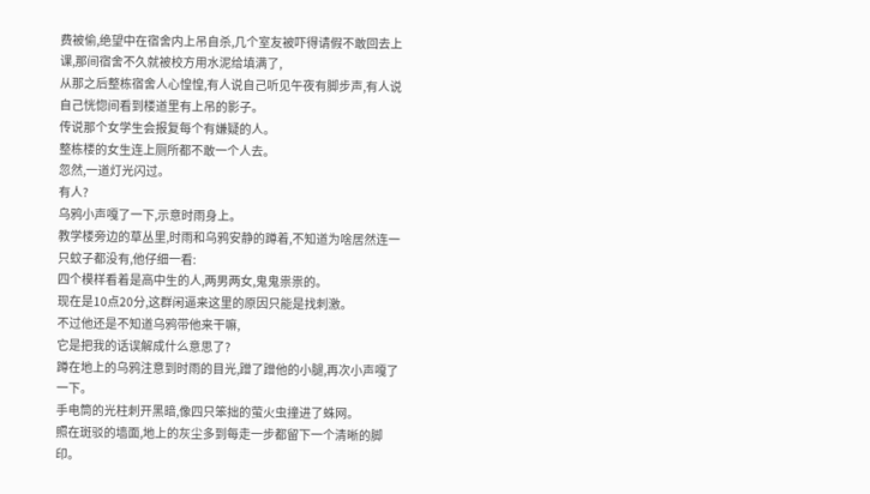费被偷,绝望中在宿舍内上吊自杀,几个室友被吓得请假不敢回去上课,那间宿舍不久就被校方用水泥给填满了,
从那之后整栋宿舍人心惶惶,有人说自己听见午夜有脚步声,有人说自己恍惚间看到楼道里有上吊的影子。
传说那个女学生会报复每个有嫌疑的人。
整栋楼的女生连上厕所都不敢一个人去。
忽然,一道灯光闪过。
有人?
乌鸦小声嘎了一下,示意时雨身上。
教学楼旁边的草丛里,时雨和乌鸦安静的蹲着,不知道为啥居然连一只蚊子都没有,他仔细一看:
四个模样看着是高中生的人,两男两女,鬼鬼祟祟的。
现在是10点20分,这群闲逼来这里的原因只能是找刺激。
不过他还是不知道乌鸦带他来干嘛,
它是把我的话误解成什么意思了?
蹲在地上的乌鸦注意到时雨的目光,蹭了蹭他的小腿,再次小声嘎了一下。
手电筒的光柱刺开黑暗,像四只笨拙的萤火虫撞进了蛛网。
照在斑驳的墙面,地上的灰尘多到每走一步都留下一个清晰的脚印。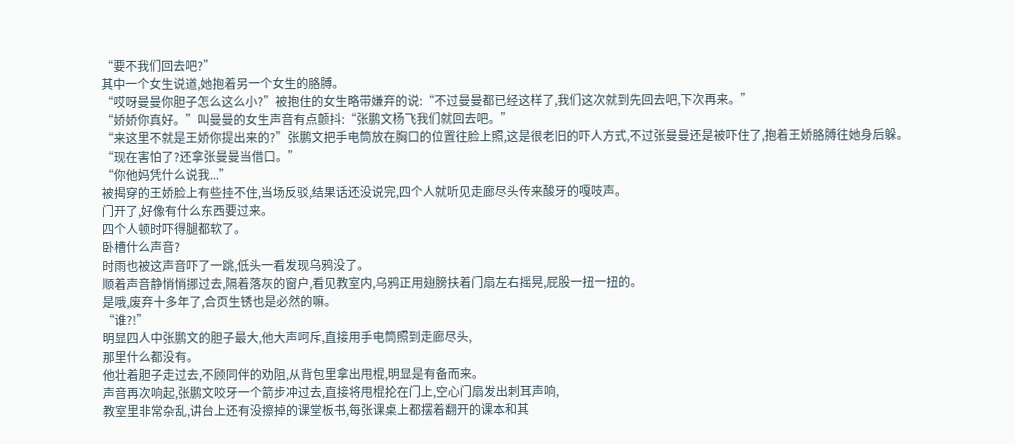“要不我们回去吧?”
其中一个女生说道,她抱着另一个女生的胳膊。
“哎呀曼曼你胆子怎么这么小?”被抱住的女生略带嫌弃的说:“不过曼曼都已经这样了,我们这次就到先回去吧,下次再来。”
“娇娇你真好。”叫曼曼的女生声音有点颤抖:“张鹏文杨飞我们就回去吧。”
“来这里不就是王娇你提出来的?”张鹏文把手电筒放在胸口的位置往脸上照,这是很老旧的吓人方式,不过张曼曼还是被吓住了,抱着王娇胳膊往她身后躲。
“现在害怕了?还拿张曼曼当借口。”
“你他妈凭什么说我...”
被揭穿的王娇脸上有些挂不住,当场反驳,结果话还没说完,四个人就听见走廊尽头传来酸牙的嘎吱声。
门开了,好像有什么东西要过来。
四个人顿时吓得腿都软了。
卧槽什么声音?
时雨也被这声音吓了一跳,低头一看发现乌鸦没了。
顺着声音静悄悄挪过去,隔着落灰的窗户,看见教室内,乌鸦正用翅膀扶着门扇左右摇晃,屁股一扭一扭的。
是哦,废弃十多年了,合页生锈也是必然的嘛。
“谁?!”
明显四人中张鹏文的胆子最大,他大声呵斥,直接用手电筒照到走廊尽头,
那里什么都没有。
他壮着胆子走过去,不顾同伴的劝阻,从背包里拿出甩棍,明显是有备而来。
声音再次响起,张鹏文咬牙一个箭步冲过去,直接将甩棍抡在门上,空心门扇发出刺耳声响,
教室里非常杂乱,讲台上还有没擦掉的课堂板书,每张课桌上都摆着翻开的课本和其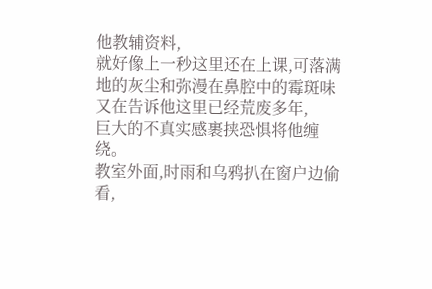他教辅资料,
就好像上一秒这里还在上课,可落满地的灰尘和弥漫在鼻腔中的霉斑味又在告诉他这里已经荒废多年,
巨大的不真实感裹挟恐惧将他缠绕。
教室外面,时雨和乌鸦扒在窗户边偷看,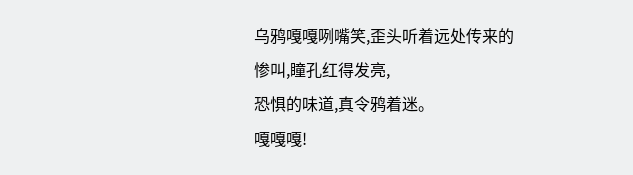乌鸦嘎嘎咧嘴笑,歪头听着远处传来的惨叫,瞳孔红得发亮,
恐惧的味道,真令鸦着迷。
嘎嘎嘎!